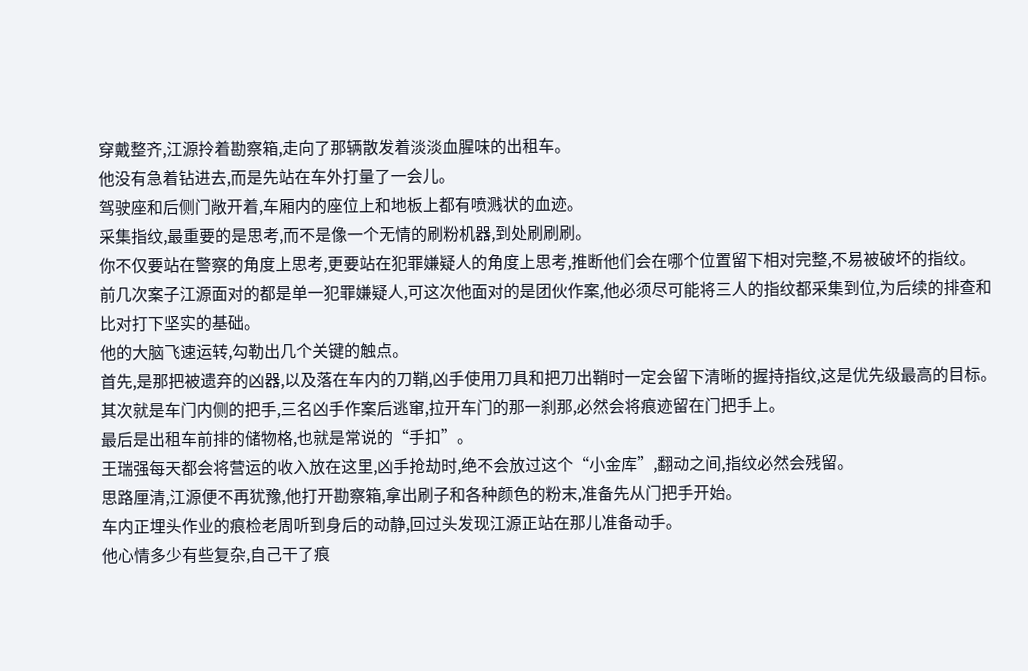穿戴整齐,江源拎着勘察箱,走向了那辆散发着淡淡血腥味的出租车。
他没有急着钻进去,而是先站在车外打量了一会儿。
驾驶座和后侧门敞开着,车厢内的座位上和地板上都有喷溅状的血迹。
采集指纹,最重要的是思考,而不是像一个无情的刷粉机器,到处刷刷刷。
你不仅要站在警察的角度上思考,更要站在犯罪嫌疑人的角度上思考,推断他们会在哪个位置留下相对完整,不易被破坏的指纹。
前几次案子江源面对的都是单一犯罪嫌疑人,可这次他面对的是团伙作案,他必须尽可能将三人的指纹都采集到位,为后续的排查和比对打下坚实的基础。
他的大脑飞速运转,勾勒出几个关键的触点。
首先,是那把被遗弃的凶器,以及落在车内的刀鞘,凶手使用刀具和把刀出鞘时一定会留下清晰的握持指纹,这是优先级最高的目标。
其次就是车门内侧的把手,三名凶手作案后逃窜,拉开车门的那一刹那,必然会将痕迹留在门把手上。
最后是出租车前排的储物格,也就是常说的“手扣”。
王瑞强每天都会将营运的收入放在这里,凶手抢劫时,绝不会放过这个“小金库”,翻动之间,指纹必然会残留。
思路厘清,江源便不再犹豫,他打开勘察箱,拿出刷子和各种颜色的粉末,准备先从门把手开始。
车内正埋头作业的痕检老周听到身后的动静,回过头发现江源正站在那儿准备动手。
他心情多少有些复杂,自己干了痕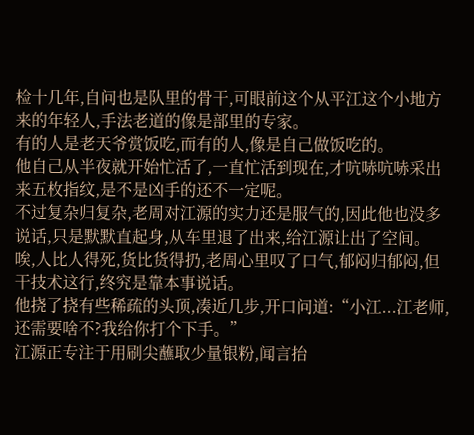检十几年,自问也是队里的骨干,可眼前这个从平江这个小地方来的年轻人,手法老道的像是部里的专家。
有的人是老天爷赏饭吃,而有的人,像是自己做饭吃的。
他自己从半夜就开始忙活了,一直忙活到现在,才吭哧吭哧采出来五枚指纹,是不是凶手的还不一定呢。
不过复杂归复杂,老周对江源的实力还是服气的,因此他也没多说话,只是默默直起身,从车里退了出来,给江源让出了空间。
唉,人比人得死,货比货得扔,老周心里叹了口气,郁闷归郁闷,但干技术这行,终究是靠本事说话。
他挠了挠有些稀疏的头顶,凑近几步,开口问道:“小江...江老师,还需要啥不?我给你打个下手。”
江源正专注于用刷尖蘸取少量银粉,闻言抬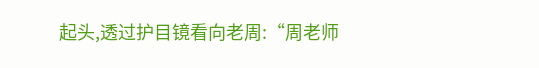起头,透过护目镜看向老周:“周老师